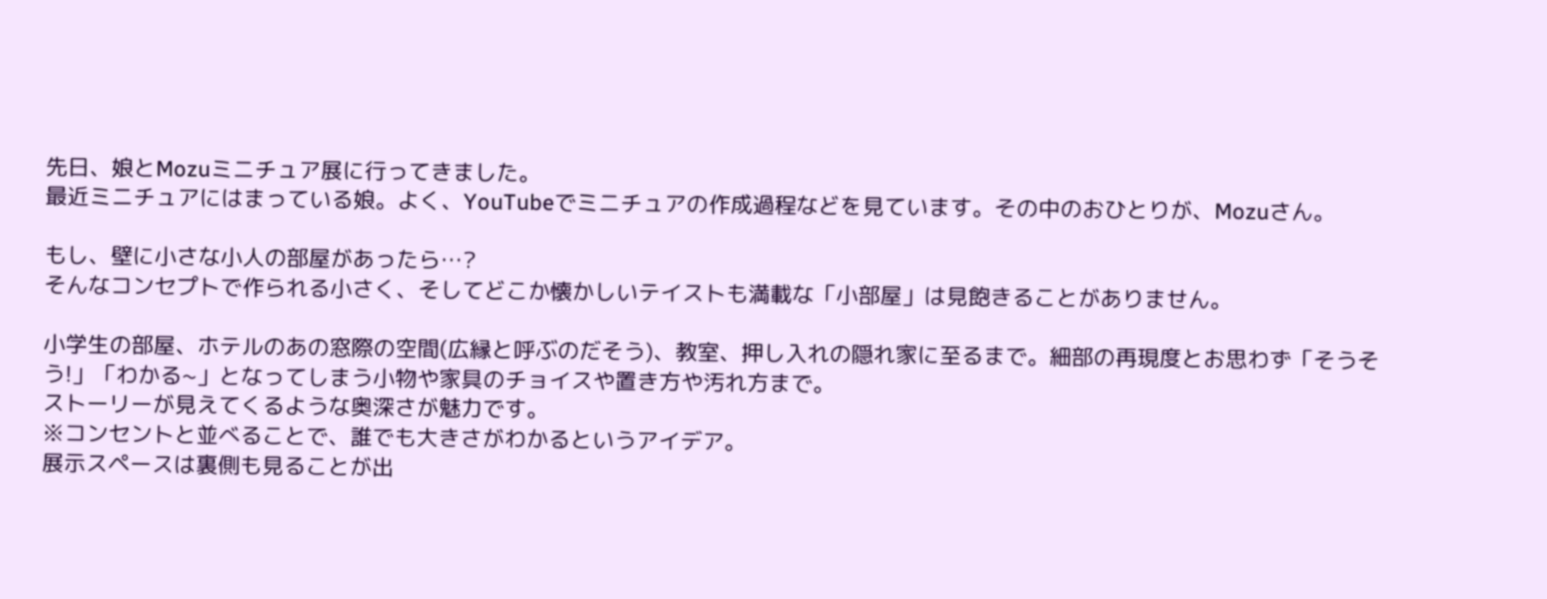先日、娘とMozuミニチュア展に行ってきました。
最近ミニチュアにはまっている娘。よく、YouTubeでミニチュアの作成過程などを見ています。その中のおひとりが、Mozuさん。

もし、壁に小さな小人の部屋があったら…?
そんなコンセプトで作られる小さく、そしてどこか懐かしいテイストも満載な「小部屋」は見飽きることがありません。

小学生の部屋、ホテルのあの窓際の空間(広縁と呼ぶのだそう)、教室、押し入れの隠れ家に至るまで。細部の再現度とお思わず「そうそう!」「わかる~」となってしまう小物や家具のチョイスや置き方や汚れ方まで。
ストーリーが見えてくるような奥深さが魅力です。
※コンセントと並べることで、誰でも大きさがわかるというアイデア。
展示スペースは裏側も見ることが出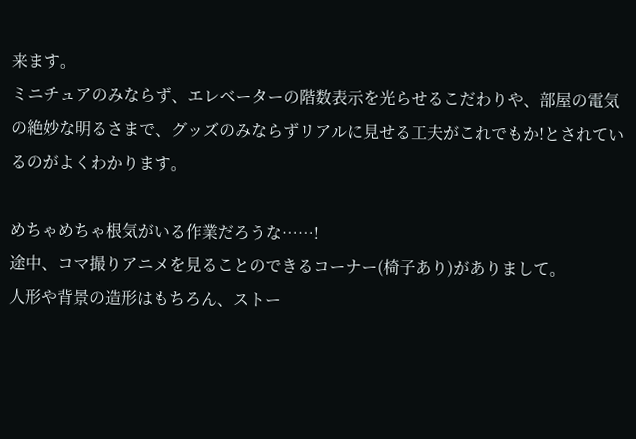来ます。
ミニチュアのみならず、エレベーターの階数表示を光らせるこだわりや、部屋の電気の絶妙な明るさまで、グッズのみならずリアルに見せる工夫がこれでもか!とされているのがよくわかります。

めちゃめちゃ根気がいる作業だろうな……!
途中、コマ撮りアニメを見ることのできるコーナー(椅子あり)がありまして。
人形や背景の造形はもちろん、ストー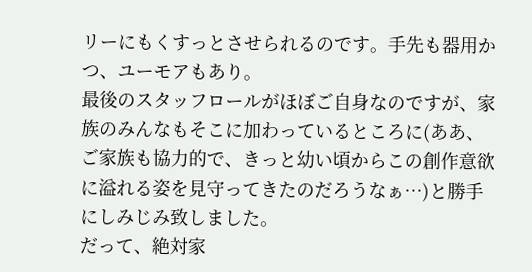リーにもくすっとさせられるのです。手先も器用かつ、ユーモアもあり。
最後のスタッフロールがほぼご自身なのですが、家族のみんなもそこに加わっているところに(ああ、ご家族も協力的で、きっと幼い頃からこの創作意欲に溢れる姿を見守ってきたのだろうなぁ…)と勝手にしみじみ致しました。
だって、絶対家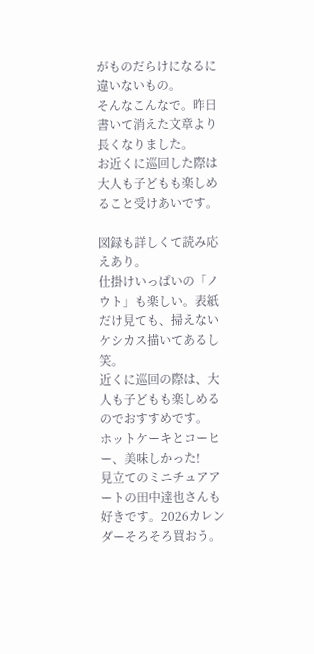がものだらけになるに違いないもの。
そんなこんなで。昨日書いて消えた文章より長くなりました。
お近くに巡回した際は大人も子どもも楽しめること受けあいです。

図録も詳しくて読み応えあり。
仕掛けいっぱいの「ノウト」も楽しい。表紙だけ見ても、掃えないケシカス描いてあるし笑。
近くに巡回の際は、大人も子どもも楽しめるのでおすすめです。
ホットケーキとコーヒー、美味しかった!
見立てのミニチュアアートの田中達也さんも好きです。2026カレンダーそろそろ買おう。